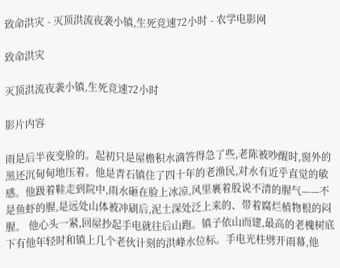致命洪灾 - 灭顶洪流夜袭小镇,生死竞速72小时 - 农学电影网

致命洪灾

灭顶洪流夜袭小镇,生死竞速72小时

影片内容

雨是后半夜变脸的。起初只是屋檐积水滴答得急了些,老陈被吵醒时,窗外的黑还沉甸甸地压着。他是青石镇住了四十年的老渔民,对水有近乎直觉的敏感。他趿着鞋走到院中,雨水砸在脸上冰凉,风里裹着股说不清的腥气——不是鱼虾的腥,是远处山体被冲刷后,泥土深处泛上来的、带着腐烂植物根的闷腥。 他心头一紧,回屋抄起手电就往后山跑。镇子依山而建,最高的老槐树底下有他年轻时和镇上几个老伙计刻的洪峰水位标。手电光柱劈开雨幕,他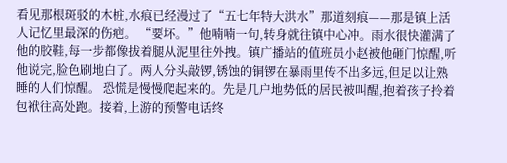看见那根斑驳的木桩,水痕已经漫过了“五七年特大洪水”那道刻痕——那是镇上活人记忆里最深的伤疤。 “要坏。”他喃喃一句,转身就往镇中心冲。雨水很快灌满了他的胶鞋,每一步都像拔着腿从泥里往外拽。镇广播站的值班员小赵被他砸门惊醒,听他说完,脸色刷地白了。两人分头敲锣,锈蚀的铜锣在暴雨里传不出多远,但足以让熟睡的人们惊醒。 恐慌是慢慢爬起来的。先是几户地势低的居民被叫醒,抱着孩子拎着包袱往高处跑。接着,上游的预警电话终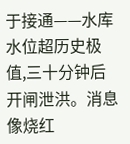于接通——水库水位超历史极值,三十分钟后开闸泄洪。消息像烧红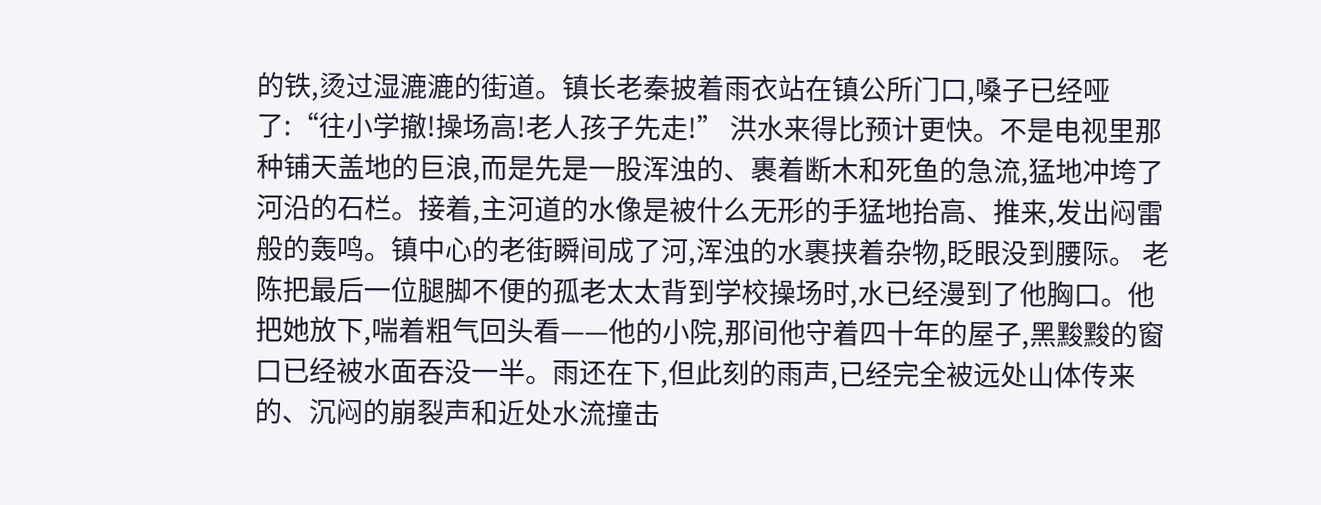的铁,烫过湿漉漉的街道。镇长老秦披着雨衣站在镇公所门口,嗓子已经哑了:“往小学撤!操场高!老人孩子先走!” 洪水来得比预计更快。不是电视里那种铺天盖地的巨浪,而是先是一股浑浊的、裹着断木和死鱼的急流,猛地冲垮了河沿的石栏。接着,主河道的水像是被什么无形的手猛地抬高、推来,发出闷雷般的轰鸣。镇中心的老街瞬间成了河,浑浊的水裹挟着杂物,眨眼没到腰际。 老陈把最后一位腿脚不便的孤老太太背到学校操场时,水已经漫到了他胸口。他把她放下,喘着粗气回头看——他的小院,那间他守着四十年的屋子,黑黢黢的窗口已经被水面吞没一半。雨还在下,但此刻的雨声,已经完全被远处山体传来的、沉闷的崩裂声和近处水流撞击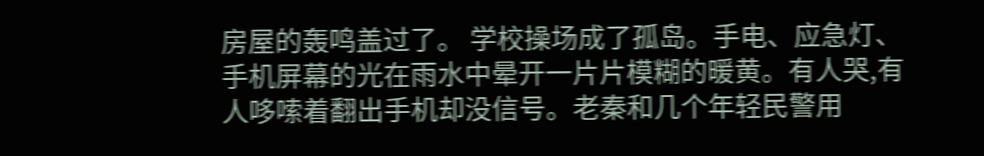房屋的轰鸣盖过了。 学校操场成了孤岛。手电、应急灯、手机屏幕的光在雨水中晕开一片片模糊的暖黄。有人哭,有人哆嗦着翻出手机却没信号。老秦和几个年轻民警用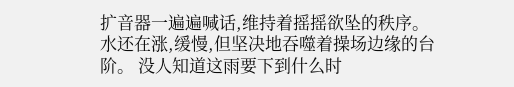扩音器一遍遍喊话,维持着摇摇欲坠的秩序。水还在涨,缓慢,但坚决地吞噬着操场边缘的台阶。 没人知道这雨要下到什么时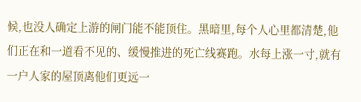候,也没人确定上游的闸门能不能顶住。黑暗里,每个人心里都清楚,他们正在和一道看不见的、缓慢推进的死亡线赛跑。水每上涨一寸,就有一户人家的屋顶离他们更远一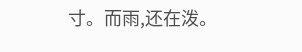寸。而雨,还在泼。